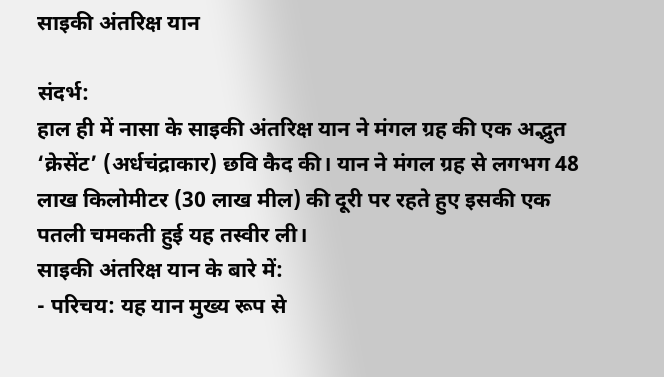साइकी अंतरिक्ष यान

संदर्भ:
हाल ही में नासा के साइकी अंतरिक्ष यान ने मंगल ग्रह की एक अद्भुत ‘क्रेसेंट’ (अर्धचंद्राकार) छवि कैद की। यान ने मंगल ग्रह से लगभग 48 लाख किलोमीटर (30 लाख मील) की दूरी पर रहते हुए इसकी एक पतली चमकती हुई यह तस्वीर ली।
साइकी अंतरिक्ष यान के बारे में:
- परिचय: यह यान मुख्य रूप से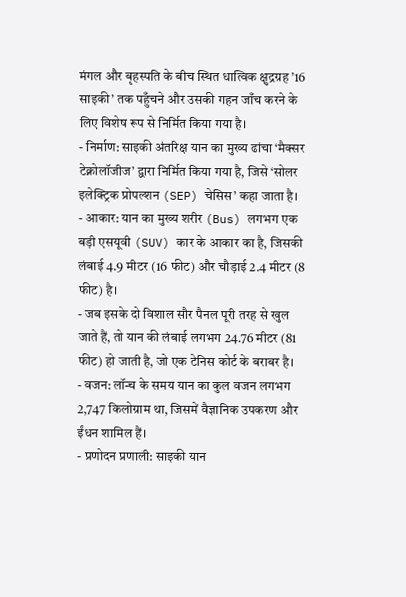मंगल और बृहस्पति के बीच स्थित धात्विक क्षुद्रग्रह ’16 साइकी’ तक पहुँचने और उसकी गहन जाँच करने के लिए विशेष रूप से निर्मित किया गया है।
- निर्माण: साइकी अंतरिक्ष यान का मुख्य ढांचा ‘मैक्सर टेक्नोलॉजीज’ द्वारा निर्मित किया गया है, जिसे ‘सोलर इलेक्ट्रिक प्रोपल्शन (SEP) चेसिस’ कहा जाता है।
- आकार: यान का मुख्य शरीर (Bus) लगभग एक बड़ी एसयूवी (SUV) कार के आकार का है, जिसकी लंबाई 4.9 मीटर (16 फीट) और चौड़ाई 2.4 मीटर (8 फीट) है।
- जब इसके दो विशाल सौर पैनल पूरी तरह से खुल जाते हैं, तो यान की लंबाई लगभग 24.76 मीटर (81 फीट) हो जाती है, जो एक टेनिस कोर्ट के बराबर है।
- वजन: लॉन्च के समय यान का कुल वजन लगभग 2,747 किलोग्राम था, जिसमें वैज्ञानिक उपकरण और ईंधन शामिल हैं।
- प्रणोदन प्रणाली: साइकी यान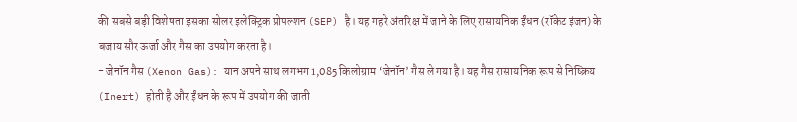की सबसे बड़ी विशेषता इसका सोलर इलेक्ट्रिक प्रोपल्शन (SEP) है। यह गहरे अंतरिक्ष में जाने के लिए रासायनिक ईंधन (रॉकेट इंजन) के बजाय सौर ऊर्जा और गैस का उपयोग करता है।
- जेनॉन गैस (Xenon Gas): यान अपने साथ लगभग 1,085 किलोग्राम ‘जेनॉन’ गैस ले गया है। यह गैस रासायनिक रूप से निष्क्रिय (Inert) होती है और ईंधन के रूप में उपयोग की जाती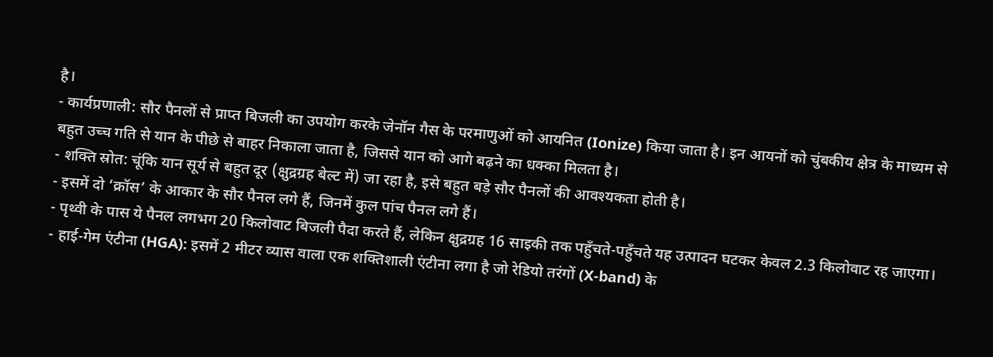है।
- कार्यप्रणाली: सौर पैनलों से प्राप्त बिजली का उपयोग करके जेनॉन गैस के परमाणुओं को आयनित (Ionize) किया जाता है। इन आयनों को चुंबकीय क्षेत्र के माध्यम से बहुत उच्च गति से यान के पीछे से बाहर निकाला जाता है, जिससे यान को आगे बढ़ने का धक्का मिलता है।
- शक्ति स्रोत: चूंकि यान सूर्य से बहुत दूर (क्षुद्रग्रह बेल्ट में) जा रहा है, इसे बहुत बड़े सौर पैनलों की आवश्यकता होती है।
- इसमें दो ‘क्रॉस’ के आकार के सौर पैनल लगे हैं, जिनमें कुल पांच पैनल लगे हैं।
- पृथ्वी के पास ये पैनल लगभग 20 किलोवाट बिजली पैदा करते हैं, लेकिन क्षुद्रग्रह 16 साइकी तक पहुँचते-पहुँचते यह उत्पादन घटकर केवल 2.3 किलोवाट रह जाएगा।
- हाई-गेम एंटीना (HGA): इसमें 2 मीटर व्यास वाला एक शक्तिशाली एंटीना लगा है जो रेडियो तरंगों (X-band) के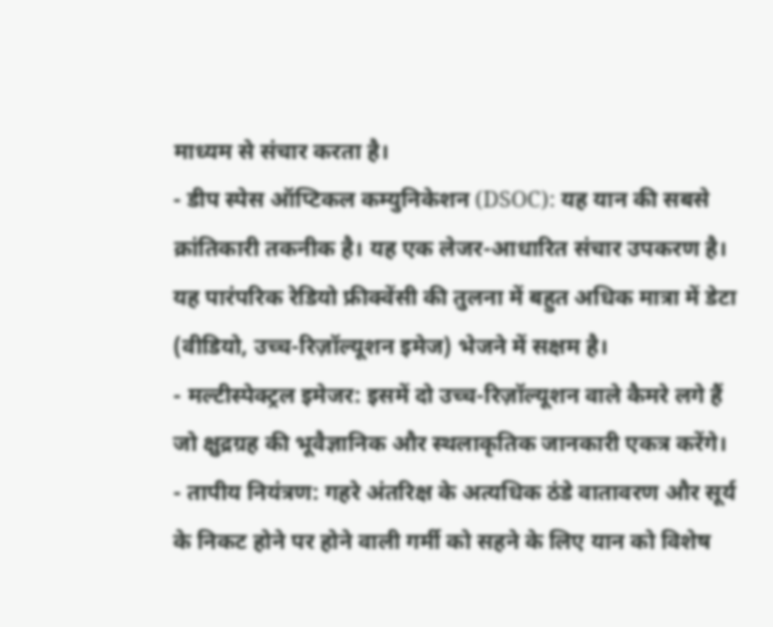माध्यम से संचार करता है।
- डीप स्पेस ऑप्टिकल कम्युनिकेशन (DSOC): यह यान की सबसे क्रांतिकारी तकनीक है। यह एक लेजर-आधारित संचार उपकरण है। यह पारंपरिक रेडियो फ्रीक्वेंसी की तुलना में बहुत अधिक मात्रा में डेटा (वीडियो, उच्च-रिज़ॉल्यूशन इमेज) भेजने में सक्षम है।
- मल्टीस्पेक्ट्रल इमेजर: इसमें दो उच्च-रिज़ॉल्यूशन वाले कैमरे लगे हैं जो क्षुद्रग्रह की भूवैज्ञानिक और स्थलाकृतिक जानकारी एकत्र करेंगे।
- तापीय नियंत्रण: गहरे अंतरिक्ष के अत्यधिक ठंडे वातावरण और सूर्य के निकट होने पर होने वाली गर्मी को सहने के लिए यान को विशेष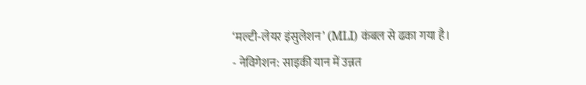‘मल्टी-लेयर इंसुलेशन’ (MLI) कंबल से ढका गया है।
- नेविगेशन: साइकी यान में उन्नत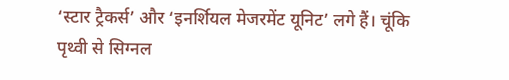‘स्टार ट्रैकर्स’ और ‘इनर्शियल मेजरमेंट यूनिट’ लगे हैं। चूंकि पृथ्वी से सिग्नल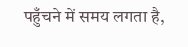पहुँचने में समय लगता है,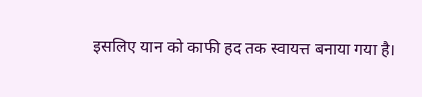इसलिए यान को काफी हद तक स्वायत्त बनाया गया है।